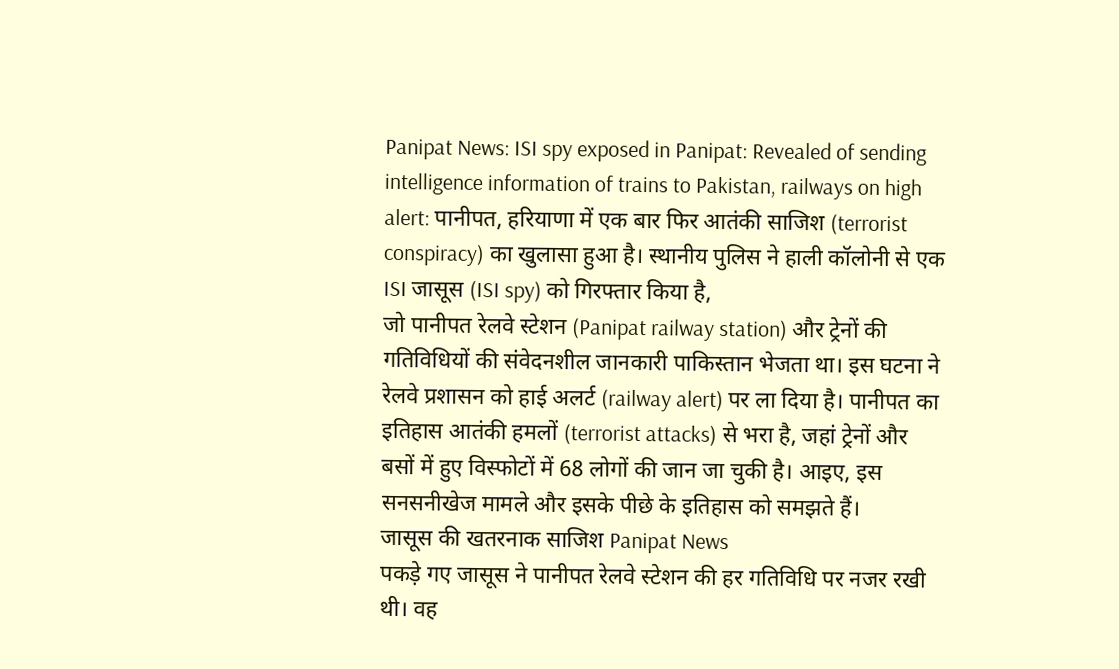Panipat News: ISI spy exposed in Panipat: Revealed of sending intelligence information of trains to Pakistan, railways on high alert: पानीपत, हरियाणा में एक बार फिर आतंकी साजिश (terrorist conspiracy) का खुलासा हुआ है। स्थानीय पुलिस ने हाली कॉलोनी से एक ISI जासूस (ISI spy) को गिरफ्तार किया है,
जो पानीपत रेलवे स्टेशन (Panipat railway station) और ट्रेनों की गतिविधियों की संवेदनशील जानकारी पाकिस्तान भेजता था। इस घटना ने रेलवे प्रशासन को हाई अलर्ट (railway alert) पर ला दिया है। पानीपत का इतिहास आतंकी हमलों (terrorist attacks) से भरा है, जहां ट्रेनों और बसों में हुए विस्फोटों में 68 लोगों की जान जा चुकी है। आइए, इस सनसनीखेज मामले और इसके पीछे के इतिहास को समझते हैं।
जासूस की खतरनाक साजिश Panipat News
पकड़े गए जासूस ने पानीपत रेलवे स्टेशन की हर गतिविधि पर नजर रखी थी। वह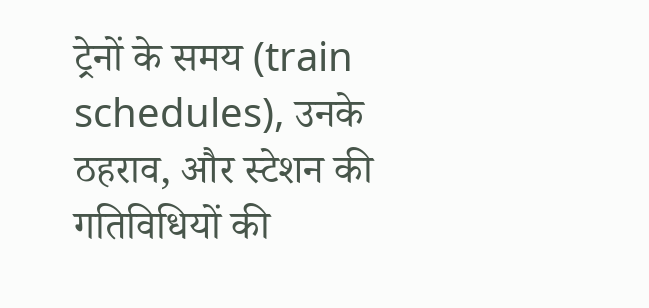ट्रेनों के समय (train schedules), उनके ठहराव, और स्टेशन की गतिविधियों की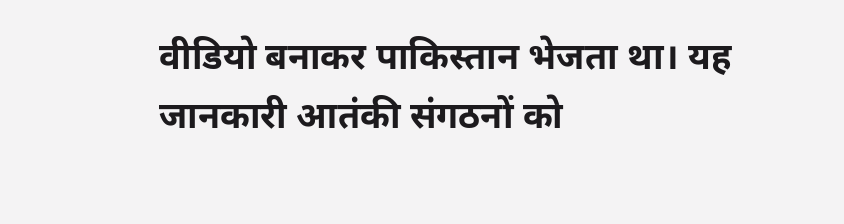वीडियो बनाकर पाकिस्तान भेजता था। यह जानकारी आतंकी संगठनों को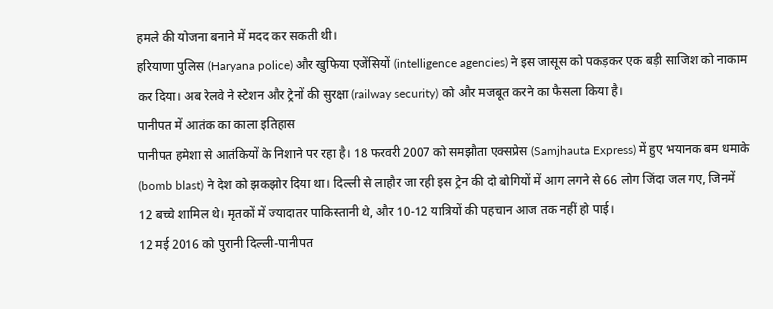हमले की योजना बनाने में मदद कर सकती थी।
हरियाणा पुलिस (Haryana police) और खुफिया एजेंसियों (intelligence agencies) ने इस जासूस को पकड़कर एक बड़ी साजिश को नाकाम कर दिया। अब रेलवे ने स्टेशन और ट्रेनों की सुरक्षा (railway security) को और मजबूत करने का फैसला किया है।
पानीपत में आतंक का काला इतिहास
पानीपत हमेशा से आतंकियों के निशाने पर रहा है। 18 फरवरी 2007 को समझौता एक्सप्रेस (Samjhauta Express) में हुए भयानक बम धमाके (bomb blast) ने देश को झकझोर दिया था। दिल्ली से लाहौर जा रही इस ट्रेन की दो बोगियों में आग लगने से 66 लोग जिंदा जल गए, जिनमें 12 बच्चे शामिल थे। मृतकों में ज्यादातर पाकिस्तानी थे, और 10-12 यात्रियों की पहचान आज तक नहीं हो पाई।
12 मई 2016 को पुरानी दिल्ली-पानीपत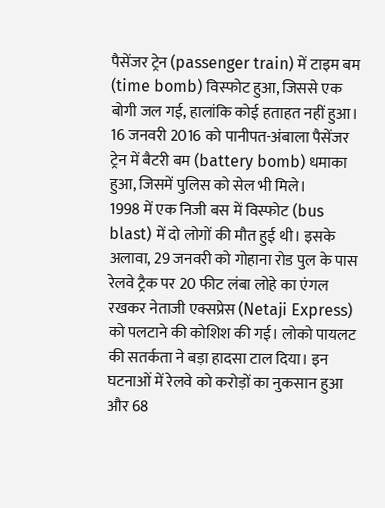पैसेंजर ट्रेन (passenger train) में टाइम बम (time bomb) विस्फोट हुआ, जिससे एक बोगी जल गई, हालांकि कोई हताहत नहीं हुआ। 16 जनवरी 2016 को पानीपत-अंबाला पैसेंजर ट्रेन में बैटरी बम (battery bomb) धमाका हुआ, जिसमें पुलिस को सेल भी मिले।
1998 में एक निजी बस में विस्फोट (bus blast) में दो लोगों की मौत हुई थी। इसके अलावा, 29 जनवरी को गोहाना रोड पुल के पास रेलवे ट्रैक पर 20 फीट लंबा लोहे का एंगल रखकर नेताजी एक्सप्रेस (Netaji Express) को पलटाने की कोशिश की गई। लोको पायलट की सतर्कता ने बड़ा हादसा टाल दिया। इन घटनाओं में रेलवे को करोड़ों का नुकसान हुआ और 68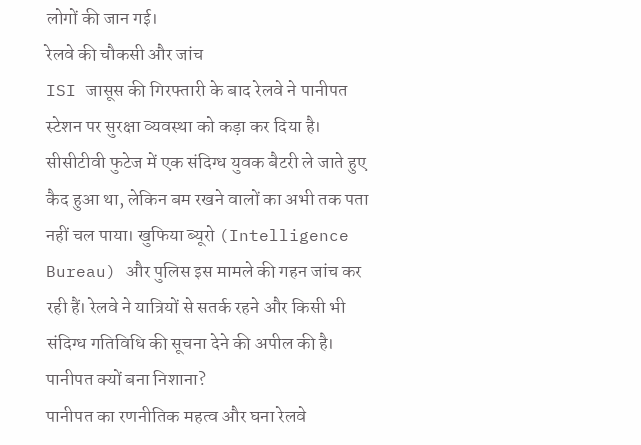लोगों की जान गई।
रेलवे की चौकसी और जांच
ISI जासूस की गिरफ्तारी के बाद रेलवे ने पानीपत स्टेशन पर सुरक्षा व्यवस्था को कड़ा कर दिया है। सीसीटीवी फुटेज में एक संदिग्ध युवक बैटरी ले जाते हुए कैद हुआ था, लेकिन बम रखने वालों का अभी तक पता नहीं चल पाया। खुफिया ब्यूरो (Intelligence Bureau) और पुलिस इस मामले की गहन जांच कर रही हैं। रेलवे ने यात्रियों से सतर्क रहने और किसी भी संदिग्ध गतिविधि की सूचना देने की अपील की है।
पानीपत क्यों बना निशाना?
पानीपत का रणनीतिक महत्व और घना रेलवे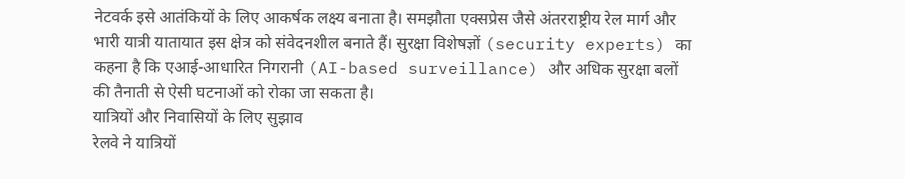नेटवर्क इसे आतंकियों के लिए आकर्षक लक्ष्य बनाता है। समझौता एक्सप्रेस जैसे अंतरराष्ट्रीय रेल मार्ग और भारी यात्री यातायात इस क्षेत्र को संवेदनशील बनाते हैं। सुरक्षा विशेषज्ञों (security experts) का कहना है कि एआई-आधारित निगरानी (AI-based surveillance) और अधिक सुरक्षा बलों की तैनाती से ऐसी घटनाओं को रोका जा सकता है।
यात्रियों और निवासियों के लिए सुझाव
रेलवे ने यात्रियों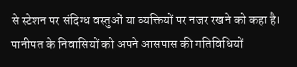से स्टेशन पर संदिग्ध वस्तुओं या व्यक्तियों पर नजर रखने को कहा है। पानीपत के निवासियों को अपने आसपास की गतिविधियों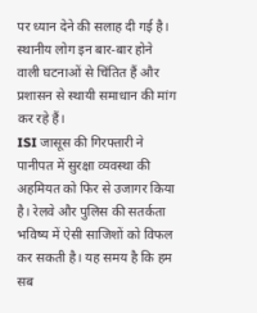पर ध्यान देने की सलाह दी गई है। स्थानीय लोग इन बार-बार होने वाली घटनाओं से चिंतित हैं और प्रशासन से स्थायी समाधान की मांग कर रहे हैं।
ISI जासूस की गिरफ्तारी ने पानीपत में सुरक्षा व्यवस्था की अहमियत को फिर से उजागर किया है। रेलवे और पुलिस की सतर्कता भविष्य में ऐसी साजिशों को विफल कर सकती है। यह समय है कि हम सब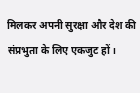मिलकर अपनी सुरक्षा और देश की संप्रभुता के लिए एकजुट हों।